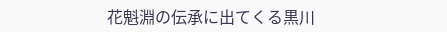花魁淵の伝承に出てくる黒川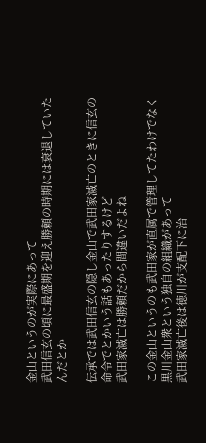金山というのが実際にあって
武田信玄の頃に最盛期を迎え勝頼の時期には衰退していたんだとか

伝承では武田信玄の隠し金山で武田家滅亡のときに信玄の命令でとかいう話もあったりするけど
武田家滅亡は勝頼だから間違いだよね

この金山というのも武田家が直属で管理してたわけでなく
黒川金山衆という独自の組織があって
武田家滅亡後は徳川が支配下に治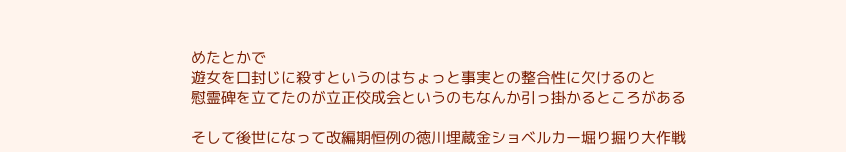めたとかで
遊女を口封じに殺すというのはちょっと事実との整合性に欠けるのと
慰霊碑を立てたのが立正佼成会というのもなんか引っ掛かるところがある

そして後世になって改編期恒例の徳川埋蔵金ショベルカー堀り掘り大作戦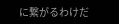に繋がるわけだ